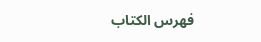فهرس الكتاب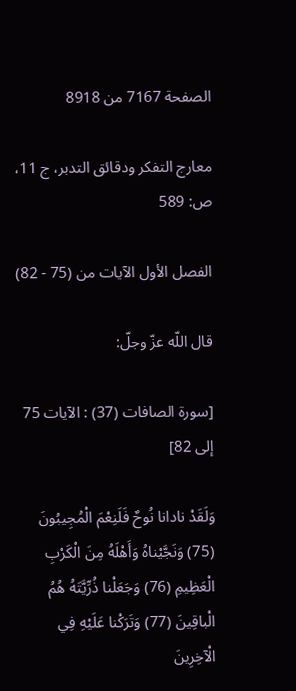الصفحة 7167 من 8918

معارج التفكر ودقائق التدبر، ج 11، ص: 589

الفصل الأول الآيات من (75 - 82)

قال اللّه عزّ وجلّ:

[سورة الصافات (37) : الآيات 75 إلى 82]

وَلَقَدْ نادانا نُوحٌ فَلَنِعْمَ الْمُجِيبُونَ (75) وَنَجَّيْناهُ وَأَهْلَهُ مِنَ الْكَرْبِ الْعَظِيمِ (76) وَجَعَلْنا ذُرِّيَّتَهُ هُمُ الْباقِينَ (77) وَتَرَكْنا عَلَيْهِ فِي الْآخِرِينَ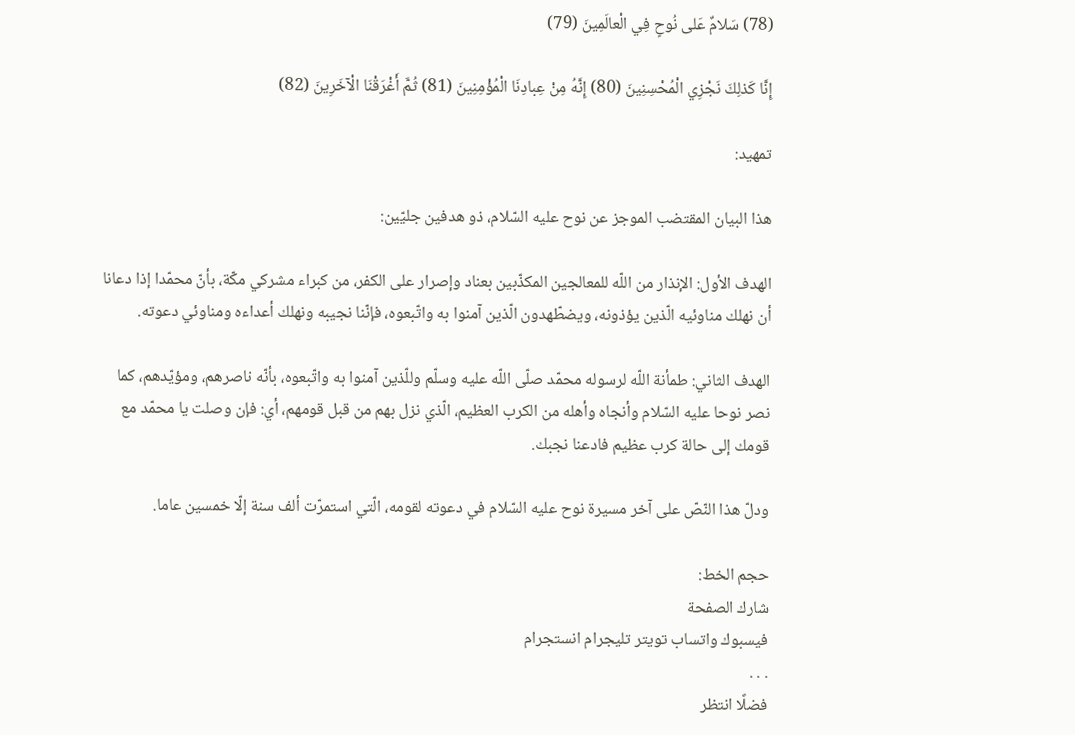(78) سَلامٌ عَلى نُوحٍ فِي الْعالَمِينَ (79)

إِنَّا كَذلِكَ نَجْزِي الْمُحْسِنِينَ (80) إِنَّهُ مِنْ عِبادِنَا الْمُؤْمِنِينَ (81) ثُمَّ أَغْرَقْنَا الْآخَرِينَ (82)

تمهيد:

هذا البيان المقتضب الموجز عن نوح عليه السّلام، ذو هدفين جليّين:

الهدف الأول: الإنذار من اللّه للمعالجين المكذّبين بعناد وإصرار على الكفر، من كبراء مشركي مكّة، بأنّ محمّدا إذا دعانا أن نهلك مناوئيه الّذين يؤذونه، ويضطّهدون الّذين آمنوا به واتّبعوه، فإنّنا نجيبه ونهلك أعداءه ومناوئي دعوته.

الهدف الثاني: طمأنة اللّه لرسوله محمّد صلّى اللّه عليه وسلّم وللّذين آمنوا به واتّبعوه، بأنّه ناصرهم، ومؤيّدهم، كما نصر نوحا عليه السّلام وأنجاه وأهله من الكرب العظيم، الّذي نزل بهم من قبل قومهم، أي: فإن وصلت يا محمّد مع قومك إلى حالة كرب عظيم فادعنا نجبك.

ودلّ هذا النّصّ على آخر مسيرة نوح عليه السّلام في دعوته لقومه، الّتي استمرّت ألف سنة إلّا خمسين عاما.

حجم الخط:
شارك الصفحة
فيسبوك واتساب تويتر تليجرام انستجرام
. . .
فضلًا انتظر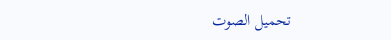تحميل الصوت